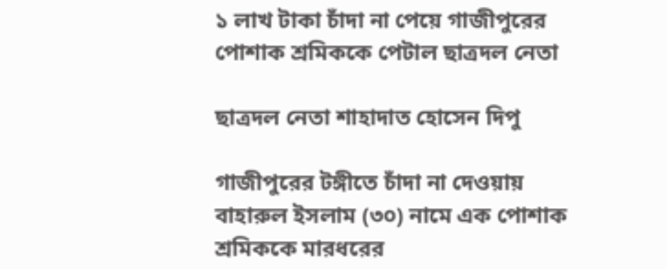১ লাখ টাকা চাঁদা না পেয়ে গাজীপুরের পোশাক শ্রমিককে পেটাল ছাত্রদল নেতা

ছাত্রদল নেতা শাহাদাত হোসেন দিপু

গাজীপুরের টঙ্গীতে চাঁদা না দেওয়ায় বাহারুল ইসলাম (৩০) নামে এক পোশাক শ্রমিককে মারধরের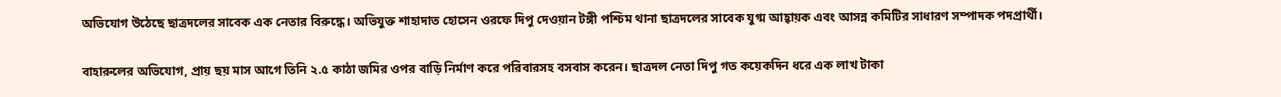অভিযোগ উঠেছে ছাত্রদলের সাবেক এক নেতার বিরুদ্ধে। অভিযুক্ত শাহাদাত হোসেন ওরফে দিপু দেওয়ান টঙ্গী পশ্চিম থানা ছাত্রদলের সাবেক যুগ্ম আহ্বায়ক এবং আসন্ন কমিটির সাধারণ সম্পাদক পদপ্রার্থী।

বাহারুলের অভিযোগ, প্রায় ছয় মাস আগে তিনি ২.৫ কাঠা জমির ওপর বাড়ি নির্মাণ করে পরিবারসহ বসবাস করেন। ছাত্রদল নেতা দিপু গত কয়েকদিন ধরে এক লাখ টাকা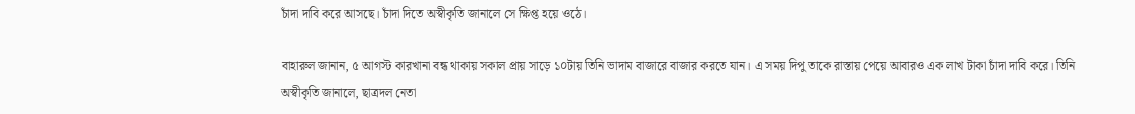চাঁদা দাবি করে আসছে। চাঁদা দিতে অস্বীকৃতি জানালে সে ক্ষিপ্ত হয়ে ওঠে।

বাহারুল জানান, ৫ আগস্ট কারখানা বন্ধ থাকায় সকাল প্রায় সাড়ে ১০টায় তিনি ভাদাম বাজারে বাজার করতে যান। এ সময় দিপু তাকে রাস্তায় পেয়ে আবারও এক লাখ টাকা চাঁদা দাবি করে। তিনি অস্বীকৃতি জানালে, ছাত্রদল নেতা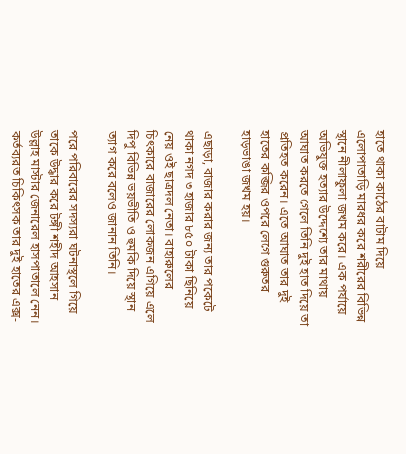হাতে থাকা কাঠের বাটাম দিয়ে এলোপাতাড়ি মারধর করে শরীরের বিভিন্ন স্থানে নীলাফুলা জখম করে। এক পর্যায়ে অভিযুক্ত হত্যার উদ্দেশ্যে তার মাথায় আঘাত করতে গেলে তিনি দুই হাত দিয়ে তা প্রতিহত করেন। এতে আঘাত তার দুই হাতের কব্জির ওপরে লেগে গুরুতর হাড়ভাঙা জখম হয়।

এছাড়া, বাজার করার জন্য তার পকেটে থাকা নগদ ৩ হাজার ৮৫০ টাকা ছিনিয়ে নেয় ওই ছাত্রদল নেতা। বাহারুলের চিৎকারে বাজারের লোকজন এগিয়ে এলে দিপু বিভিন্ন ভয়ভীতি ও হুমকি দিয়ে স্থান ত্যাগ করে বলেও জানান তিনি।

পরে পরিবারের সদস্যরা ঘটনাস্থলে গিয়ে তাকে উদ্ধার করে টঙ্গী শহীদ আহসান উল্লাহ মাস্টার জেনারেল হাসপাতালে নেন। কর্তব্যরত চিকিৎসক তার দুই হাতের এক্স-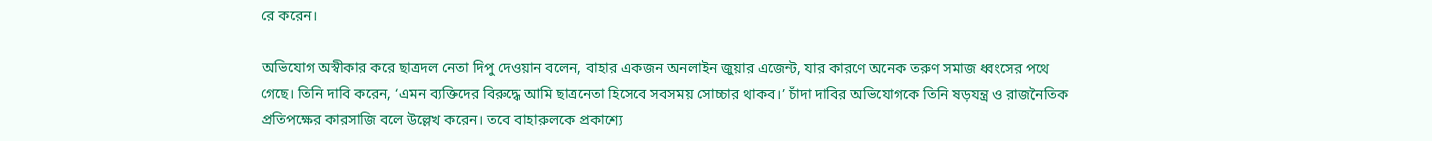রে করেন।

অভিযোগ অস্বীকার করে ছাত্রদল নেতা দিপু দেওয়ান বলেন, বাহার একজন অনলাইন জুয়ার এজেন্ট, যার কারণে অনেক তরুণ সমাজ ধ্বংসের পথে গেছে। তিনি দাবি করেন, ‘এমন ব্যক্তিদের বিরুদ্ধে আমি ছাত্রনেতা হিসেবে সবসময় সোচ্চার থাকব।’ চাঁদা দাবির অভিযোগকে তিনি ষড়যন্ত্র ও রাজনৈতিক প্রতিপক্ষের কারসাজি বলে উল্লেখ করেন। তবে বাহারুলকে প্রকাশ্যে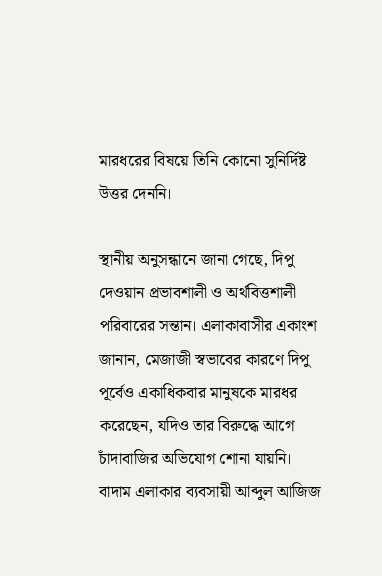মারধরের বিষয়ে তিনি কোনো সুনির্দিষ্ট উত্তর দেননি।

স্থানীয় অনুসন্ধানে জানা গেছে, দিপু দেওয়ান প্রভাবশালী ও অর্থবিত্তশালী পরিবারের সন্তান। এলাকাবাসীর একাংশ জানান, মেজাজী স্বভাবের কারণে দিপু পূর্বেও একাধিকবার মানুষকে মারধর করেছেন, যদিও তার বিরুদ্ধে আগে চাঁদাবাজির অভিযোগ শোনা যায়নি। বাদাম এলাকার ব্যবসায়ী আব্দুল আজিজ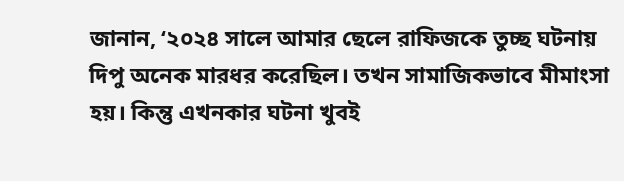জানান, ‘২০২৪ সালে আমার ছেলে রাফিজকে তুচ্ছ ঘটনায় দিপু অনেক মারধর করেছিল। তখন সামাজিকভাবে মীমাংসা হয়। কিন্তু এখনকার ঘটনা খুবই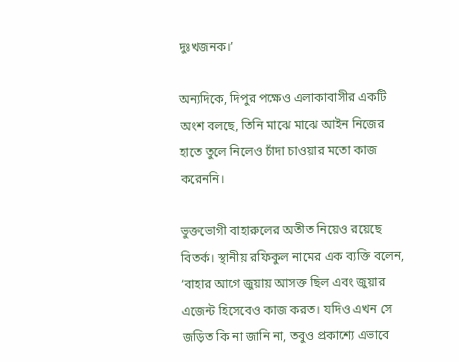দুঃখজনক।’

অন্যদিকে, দিপুর পক্ষেও এলাকাবাসীর একটি অংশ বলছে, তিনি মাঝে মাঝে আইন নিজের হাতে তুলে নিলেও চাঁদা চাওয়ার মতো কাজ করেননি।

ভুক্তভোগী বাহারুলের অতীত নিয়েও রয়েছে বিতর্ক। স্থানীয় রফিকুল নামের এক ব্যক্তি বলেন, ‘বাহার আগে জুয়ায় আসক্ত ছিল এবং জুয়ার এজেন্ট হিসেবেও কাজ করত। যদিও এখন সে জড়িত কি না জানি না, তবুও প্রকাশ্যে এভাবে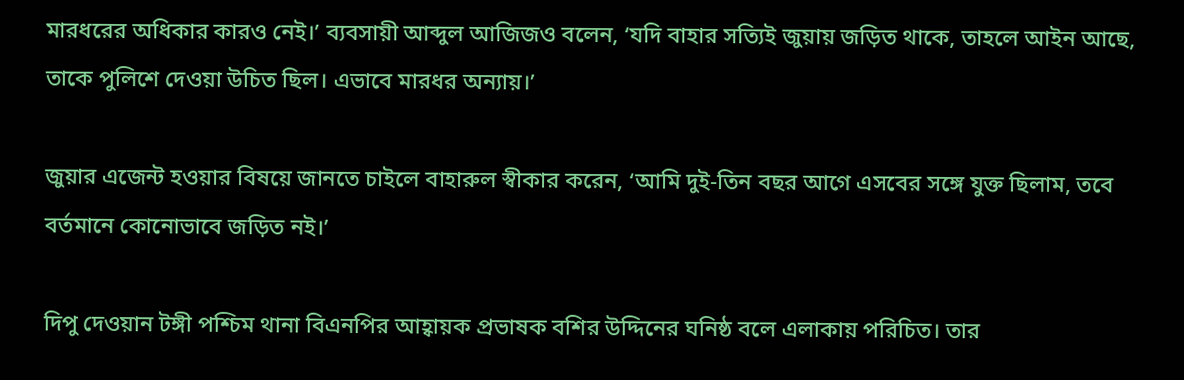মারধরের অধিকার কারও নেই।’ ব্যবসায়ী আব্দুল আজিজও বলেন, ‘যদি বাহার সত্যিই জুয়ায় জড়িত থাকে, তাহলে আইন আছে, তাকে পুলিশে দেওয়া উচিত ছিল। এভাবে মারধর অন্যায়।’

জুয়ার এজেন্ট হওয়ার বিষয়ে জানতে চাইলে বাহারুল স্বীকার করেন, ‘আমি দুই-তিন বছর আগে এসবের সঙ্গে যুক্ত ছিলাম, তবে বর্তমানে কোনোভাবে জড়িত নই।’

দিপু দেওয়ান টঙ্গী পশ্চিম থানা বিএনপির আহ্বায়ক প্রভাষক বশির উদ্দিনের ঘনিষ্ঠ বলে এলাকায় পরিচিত। তার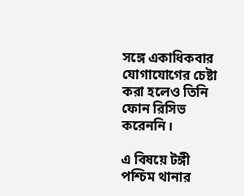সঙ্গে একাধিকবার যোগাযোগের চেষ্টা করা হলেও তিনি ফোন রিসিভ করেননি।

এ বিষয়ে টঙ্গী পশ্চিম থানার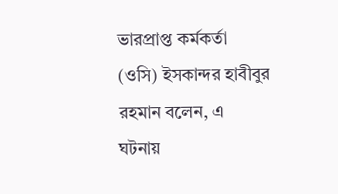ভারপ্রাপ্ত কর্মকর্তা (ওসি) ইসকান্দর হাবীবুর রহমান বলেন, এ ঘটনায়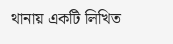থানায় একটি লিখিত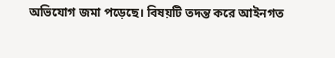অভিযোগ জমা পড়েছে। বিষয়টি তদন্ত করে আইনগত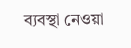ব্যবস্থা নেওয়া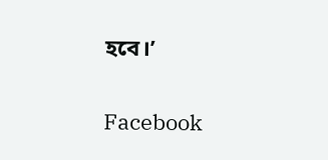হবে।’

Facebook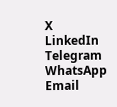X
LinkedIn
Telegram
WhatsApp
Email